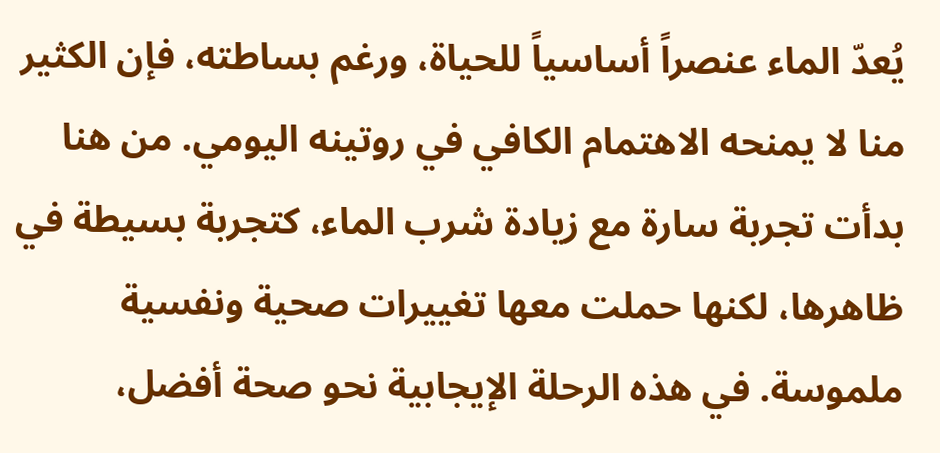يُعدّ الماء عنصراً أساسياً للحياة، ورغم بساطته، فإن الكثير منا لا يمنحه الاهتمام الكافي في روتينه اليومي. من هنا بدأت تجربة سارة مع زيادة شرب الماء، كتجربة بسيطة في ظاهرها، لكنها حملت معها تغييرات صحية ونفسية ملموسة. في هذه الرحلة الإيجابية نحو صحة أفضل،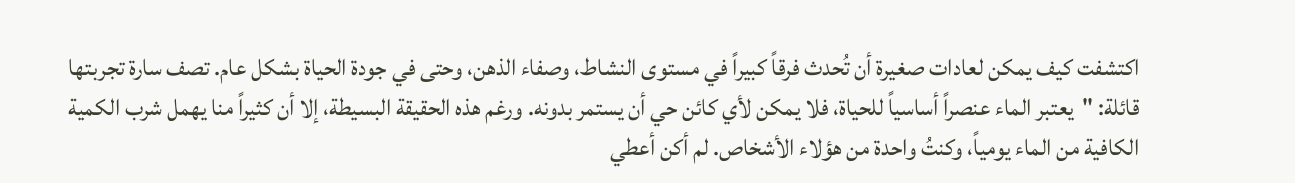اكتشفت كيف يمكن لعادات صغيرة أن تُحدث فرقاً كبيراً في مستوى النشاط، وصفاء الذهن، وحتى في جودة الحياة بشكل عام. تصف سارة تجربتها قائلة: "يعتبر الماء عنصراً أساسياً للحياة، فلا يمكن لأي كائن حي أن يستمر بدونه. ورغم هذه الحقيقة البسيطة، إلا أن كثيراً منا يهمل شرب الكمية الكافية من الماء يومياً، وكنتُ واحدة من هؤلاء الأشخاص. لم أكن أعطي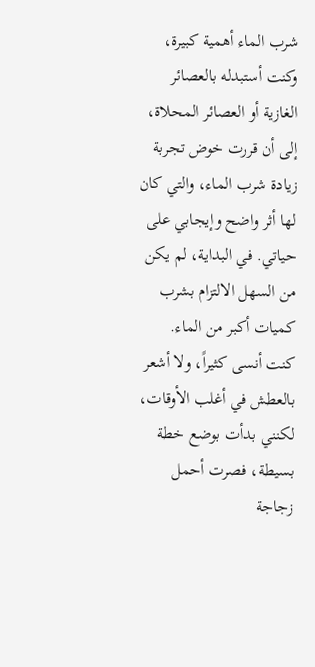شرب الماء أهمية كبيرة، وكنت أستبدله بالعصائر الغازية أو العصائر المحلاة، إلى أن قررت خوض تجربة زيادة شرب الماء، والتي كان لها أثر واضح وإيجابي على حياتي. في البداية، لم يكن من السهل الالتزام بشرب كميات أكبر من الماء. كنت أنسى كثيراً، ولا أشعر بالعطش في أغلب الأوقات، لكنني بدأت بوضع خطة بسيطة، فصرت أحمل زجاجة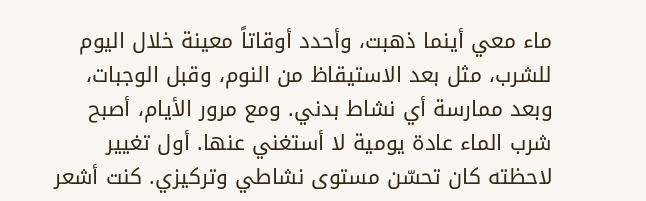ماء معي أينما ذهبت، وأحدد أوقاتاً معينة خلال اليوم للشرب، مثل بعد الاستيقاظ من النوم، وقبل الوجبات، وبعد ممارسة أي نشاط بدني. ومع مرور الأيام، أصبح شرب الماء عادة يومية لا أستغني عنها. أول تغيير لاحظته كان تحسّن مستوى نشاطي وتركيزي. كنت أشعر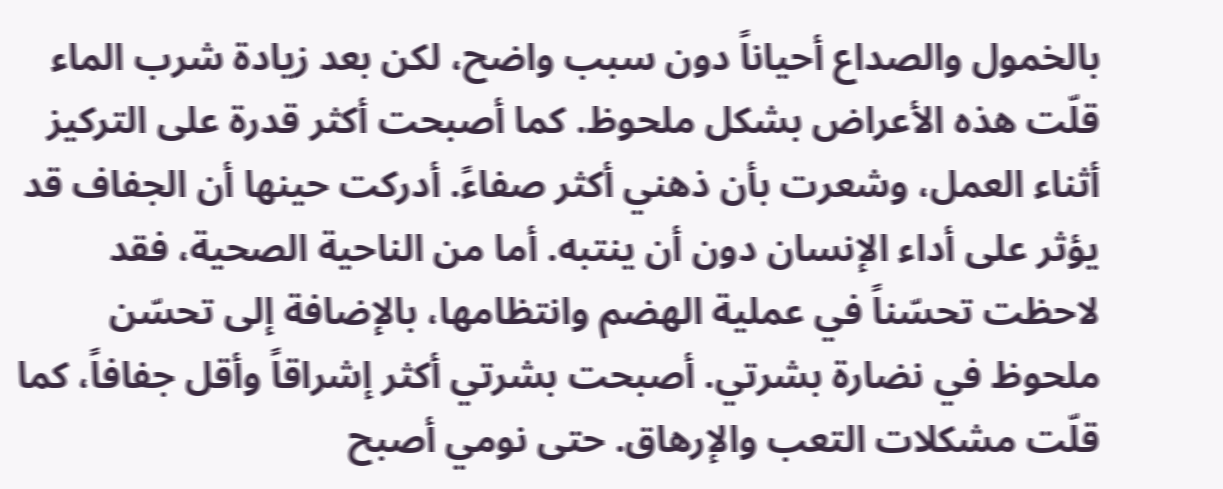بالخمول والصداع أحياناً دون سبب واضح، لكن بعد زيادة شرب الماء قلّت هذه الأعراض بشكل ملحوظ. كما أصبحت أكثر قدرة على التركيز أثناء العمل، وشعرت بأن ذهني أكثر صفاءً. أدركت حينها أن الجفاف قد يؤثر على أداء الإنسان دون أن ينتبه. أما من الناحية الصحية، فقد لاحظت تحسّناً في عملية الهضم وانتظامها، بالإضافة إلى تحسّن ملحوظ في نضارة بشرتي. أصبحت بشرتي أكثر إشراقاً وأقل جفافاً، كما قلّت مشكلات التعب والإرهاق. حتى نومي أصبح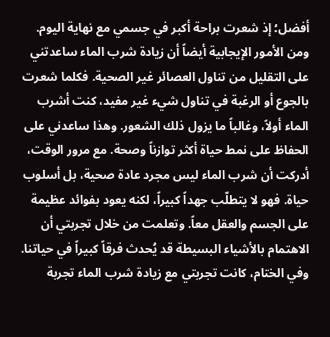أفضل؛ إذ شعرت براحة أكبر في جسمي مع نهاية اليوم. ومن الأمور الإيجابية أيضاً أن زيادة شرب الماء ساعدتني على التقليل من تناول العصائر غير الصحية. فكلما شعرت بالجوع أو الرغبة في تناول شيء غير مفيد، كنت أشرب الماء أولاً، وغالباً ما يزول ذلك الشعور. وهذا ساعدني على الحفاظ على نمط حياة أكثر توازناً وصحة. مع مرور الوقت، أدركت أن شرب الماء ليس مجرد عادة صحية، بل أسلوب حياة. فهو لا يتطلّب جهداً كبيراً، لكنه يعود بفوائد عظيمة على الجسم والعقل معاً. وتعلمت من خلال تجربتي أن الاهتمام بالأشياء البسيطة قد يُحدث فرقاً كبيراً في حياتنا. وفي الختام، كانت تجربتي مع زيادة شرب الماء تجربة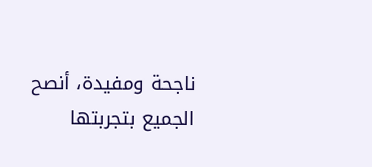ناجحة ومفيدة، أنصح الجميع بتجربتها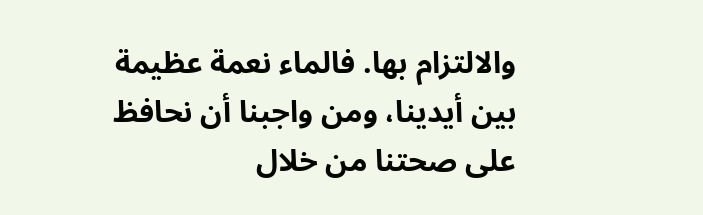والالتزام بها. فالماء نعمة عظيمة بين أيدينا، ومن واجبنا أن نحافظ على صحتنا من خلال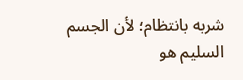شربه بانتظام؛ لأن الجسم السليم هو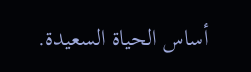أساس الحياة السعيدة.